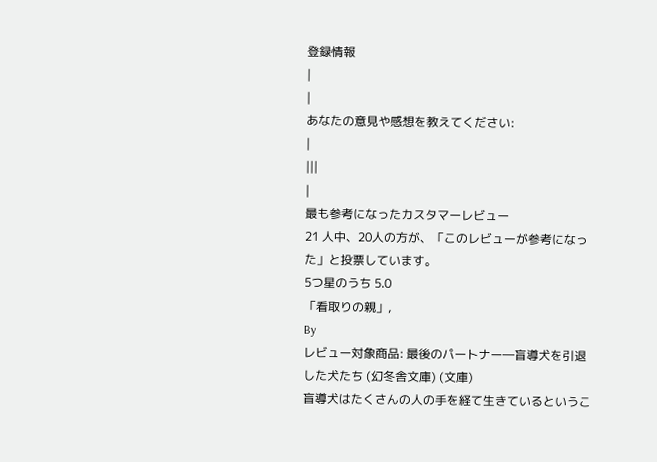登録情報
|
|
あなたの意見や感想を教えてください:
|
|||
|
最も参考になったカスタマーレビュー
21 人中、20人の方が、「このレビューが参考になった」と投票しています。
5つ星のうち 5.0
「看取りの親」,
By
レビュー対象商品: 最後のパートナー―盲導犬を引退した犬たち (幻冬舎文庫) (文庫)
盲導犬はたくさんの人の手を経て生きているというこ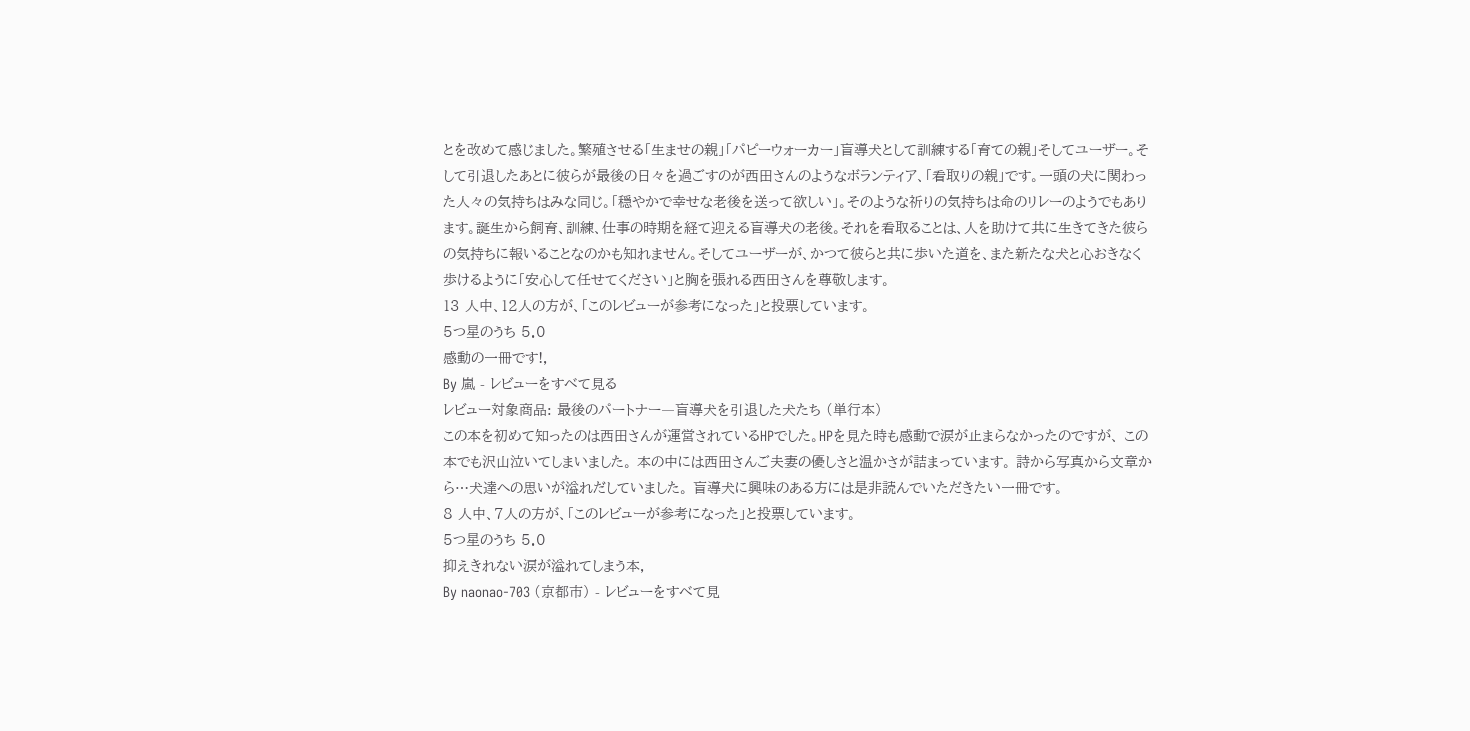とを改めて感じました。繁殖させる「生ませの親」「パピーウォーカー」盲導犬として訓練する「育ての親」そしてユーザー。そして引退したあとに彼らが最後の日々を過ごすのが西田さんのようなボランティア、「看取りの親」です。一頭の犬に関わった人々の気持ちはみな同じ。「穏やかで幸せな老後を送って欲しい」。そのような祈りの気持ちは命のリレーのようでもあります。誕生から飼育、訓練、仕事の時期を経て迎える盲導犬の老後。それを看取ることは、人を助けて共に生きてきた彼らの気持ちに報いることなのかも知れません。そしてユーザーが、かつて彼らと共に歩いた道を、また新たな犬と心おきなく歩けるように「安心して任せてください」と胸を張れる西田さんを尊敬します。
13 人中、12人の方が、「このレビューが参考になった」と投票しています。
5つ星のうち 5.0
感動の一冊です!,
By 嵐 - レビューをすべて見る
レビュー対象商品: 最後のパートナー―盲導犬を引退した犬たち (単行本)
この本を初めて知ったのは西田さんが運営されているHPでした。HPを見た時も感動で涙が止まらなかったのですが、 この本でも沢山泣いてしまいました。 本の中には西田さんご夫妻の優しさと温かさが詰まっています。 詩から写真から文章から…犬達への思いが溢れだしていました。 盲導犬に興味のある方には是非読んでいただきたい一冊です。
8 人中、7人の方が、「このレビューが参考になった」と投票しています。
5つ星のうち 5.0
抑えきれない涙が溢れてしまう本,
By naonao-703 (京都市) - レビューをすべて見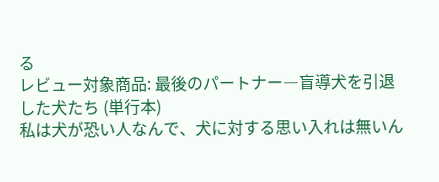る
レビュー対象商品: 最後のパートナー―盲導犬を引退した犬たち (単行本)
私は犬が恐い人なんで、犬に対する思い入れは無いん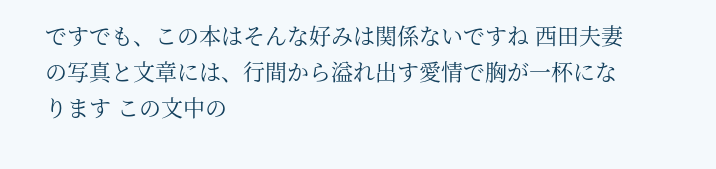ですでも、この本はそんな好みは関係ないですね 西田夫妻の写真と文章には、行間から溢れ出す愛情で胸が一杯になります この文中の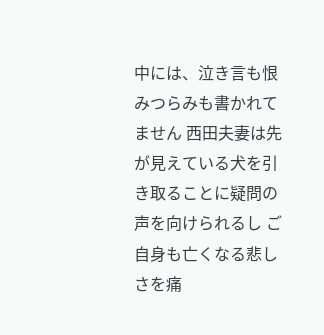中には、泣き言も恨みつらみも書かれてません 西田夫妻は先が見えている犬を引き取ることに疑問の声を向けられるし ご自身も亡くなる悲しさを痛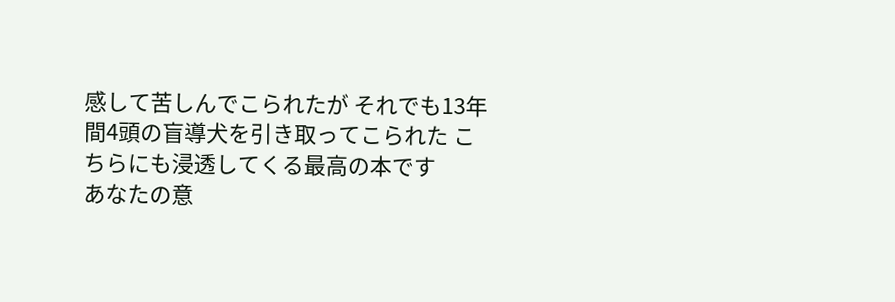感して苦しんでこられたが それでも13年間4頭の盲導犬を引き取ってこられた こちらにも浸透してくる最高の本です
あなたの意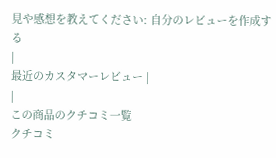見や感想を教えてください: 自分のレビューを作成する
|
最近のカスタマーレビュー |
|
この商品のクチコミ一覧
クチコミ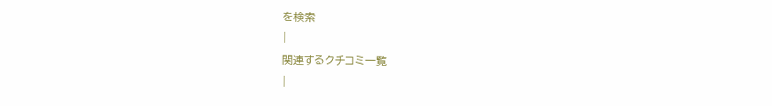を検索
|
関連するクチコミ一覧
|